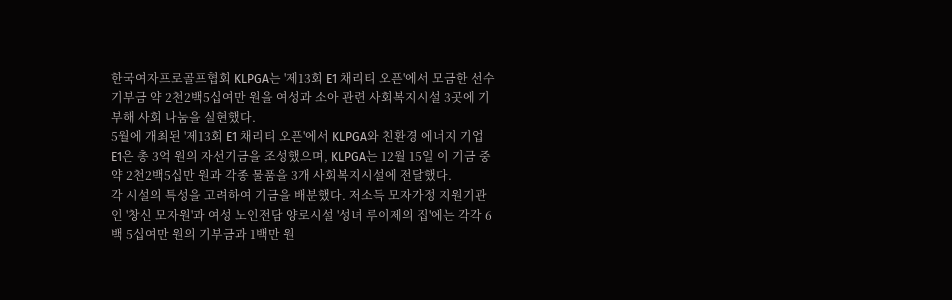한국여자프로골프협회 KLPGA는 '제13회 E1 채리티 오픈'에서 모금한 선수 기부금 약 2천2백5십여만 원을 여성과 소아 관련 사회복지시설 3곳에 기부해 사회 나눔을 실현했다.
5월에 개최된 '제13회 E1 채리티 오픈'에서 KLPGA와 친환경 에너지 기업 E1은 총 3억 원의 자선기금을 조성했으며, KLPGA는 12월 15일 이 기금 중 약 2천2백5십만 원과 각종 물품을 3개 사회복지시설에 전달했다.
각 시설의 특성을 고려하여 기금을 배분했다. 저소득 모자가정 지원기관인 '창신 모자원'과 여성 노인전담 양로시설 '성녀 루이제의 집'에는 각각 6백 5십여만 원의 기부금과 1백만 원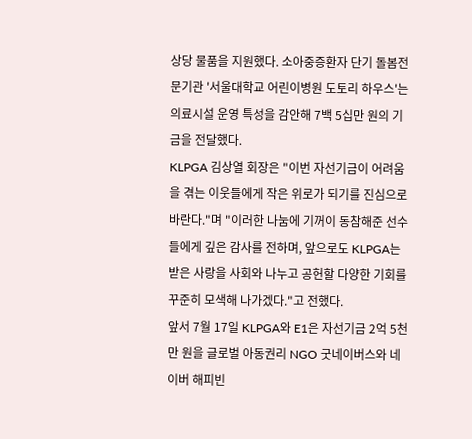상당 물품을 지원했다. 소아중증환자 단기 돌봄전문기관 '서울대학교 어린이병원 도토리 하우스'는 의료시설 운영 특성을 감안해 7백 5십만 원의 기금을 전달했다.
KLPGA 김상열 회장은 "이번 자선기금이 어려움을 겪는 이웃들에게 작은 위로가 되기를 진심으로 바란다."며 "이러한 나눔에 기꺼이 동참해준 선수들에게 깊은 감사를 전하며, 앞으로도 KLPGA는 받은 사랑을 사회와 나누고 공헌할 다양한 기회를 꾸준히 모색해 나가겠다."고 전했다.
앞서 7월 17일 KLPGA와 E1은 자선기금 2억 5천만 원을 글로벌 아동권리 NGO 굿네이버스와 네이버 해피빈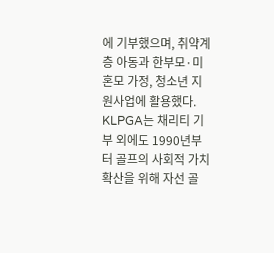에 기부했으며, 취약계층 아동과 한부모·미혼모 가정, 청소년 지원사업에 활용했다.
KLPGA는 채리티 기부 외에도 1990년부터 골프의 사회적 가치 확산을 위해 자선 골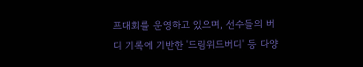프대회를 운영하고 있으며, 선수들의 버디 기록에 기반한 '드림위드버디' 등 다양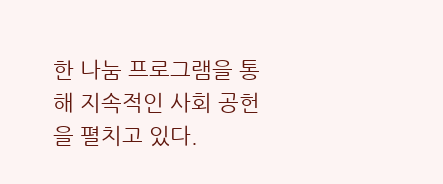한 나눔 프로그램을 통해 지속적인 사회 공헌을 펼치고 있다.